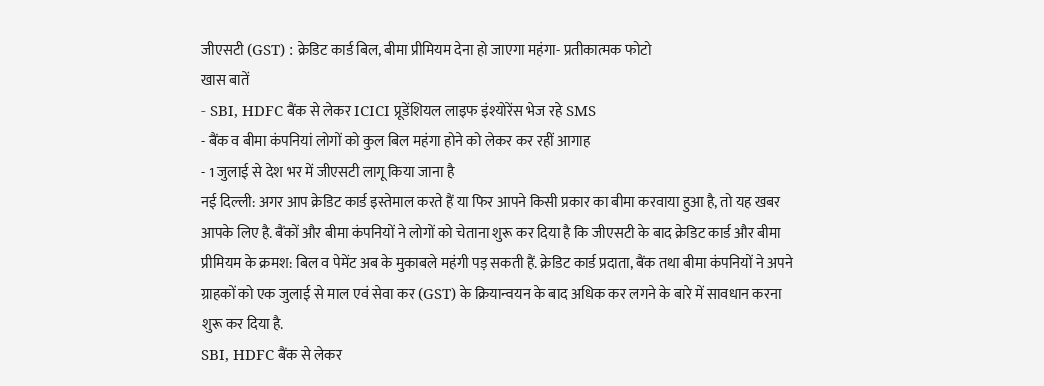जीएसटी (GST) : क्रेडिट कार्ड बिल, बीमा प्रीमियम देना हो जाएगा महंगा- प्रतीकात्मक फोटो
खास बातें
- SBI, HDFC बैंक से लेकर ICICI प्रूडेंशियल लाइफ इंश्योरेंस भेज रहे SMS
- बैंक व बीमा कंपनियां लोगों को कुल बिल महंगा होने को लेकर कर रहीं आगाह
- 1 जुलाई से देश भर में जीएसटी लागू किया जाना है
नई दिल्ली: अगर आप क्रेडिट कार्ड इस्तेमाल करते हैं या फिर आपने किसी प्रकार का बीमा करवाया हुआ है, तो यह खबर आपके लिए है. बैंकों और बीमा कंपनियों ने लोगों को चेताना शुरू कर दिया है कि जीएसटी के बाद क्रेडिट कार्ड और बीमा प्रीमियम के क्रमश: बिल व पेमेंट अब के मुकाबले महंगी पड़ सकती हैं. क्रेडिट कार्ड प्रदाता, बैंक तथा बीमा कंपनियों ने अपने ग्राहकों को एक जुलाई से माल एवं सेवा कर (GST) के क्रियान्वयन के बाद अधिक कर लगने के बारे में सावधान करना शुरू कर दिया है.
SBI, HDFC बैंक से लेकर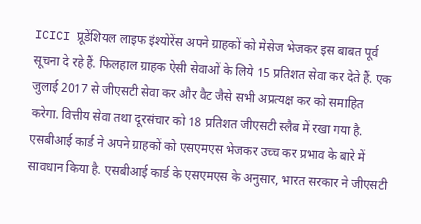ICICI प्रूडेंशियल लाइफ इंश्योरेंस अपने ग्राहकों को मेसेज भेजकर इस बाबत पूर्व सूचना दे रहे हैं. फिलहाल ग्राहक ऐसी सेवाओं के लिये 15 प्रतिशत सेवा कर देते हैं. एक जुलाई 2017 से जीएसटी सेवा कर और वैट जैसे सभी अप्रत्यक्ष कर को समाहित करेगा. वित्तीय सेवा तथा दूरसंचार को 18 प्रतिशत जीएसटी स्लैब में रखा गया है.
एसबीआई कार्ड ने अपने ग्राहकों को एसएमएस भेजकर उच्च कर प्रभाव के बारे में सावधान किया है. एसबीआई कार्ड के एसएमएस के अनुसार, भारत सरकार ने जीएसटी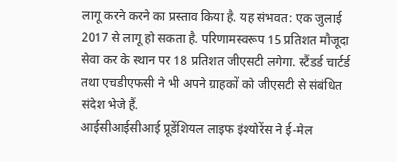लागू करने करने का प्रस्ताव किया है. यह संभवत: एक जुलाई 2017 से लागू हो सकता है. परिणामस्वरूप 15 प्रतिशत मौजूदा सेवा कर के स्थान पर 18 प्रतिशत जीएसटी लगेगा. स्टैंडर्ड चार्टर्ड तथा एचडीएफसी ने भी अपने ग्राहकों को जीएसटी से संबंधित संदेश भेजे हैं.
आईसीआईसीआई प्रूडेंशियल लाइफ इंश्योरेंस ने ई-मेल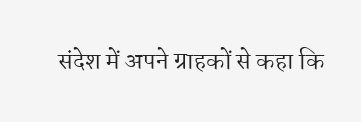संदेश में अपने ग्राहकों से कहा कि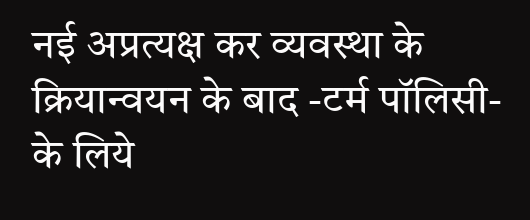नई अप्रत्यक्ष कर व्यवस्था के क्रियान्वयन के बाद -टर्म पॉलिसी- के लिये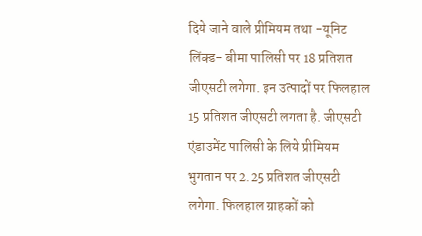दिये जाने वाले प्रीमियम तथा -यूनिट लिंक्ड- बीमा पालिसी पर 18 प्रतिशत जीएसटी लगेगा. इन उत्पादों पर फिलहाल 15 प्रतिशत जीएसटी लगता है. जीएसटी एंडाउमेंट पालिसी के लिये प्रीमियम भुगतान पर 2.25 प्रतिशत जीएसटी लगेगा. फिलहाल ग्राहकों को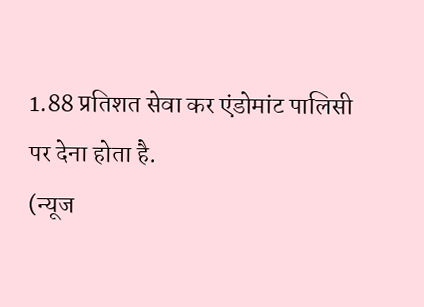1.88 प्रतिशत सेवा कर एंडोमांट पालिसी पर देना होता है.
(न्यूज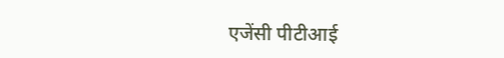एजेंसी पीटीआई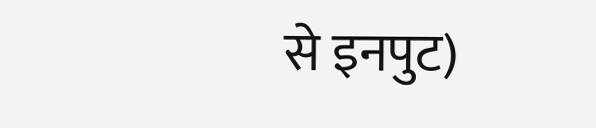से इनपुट)